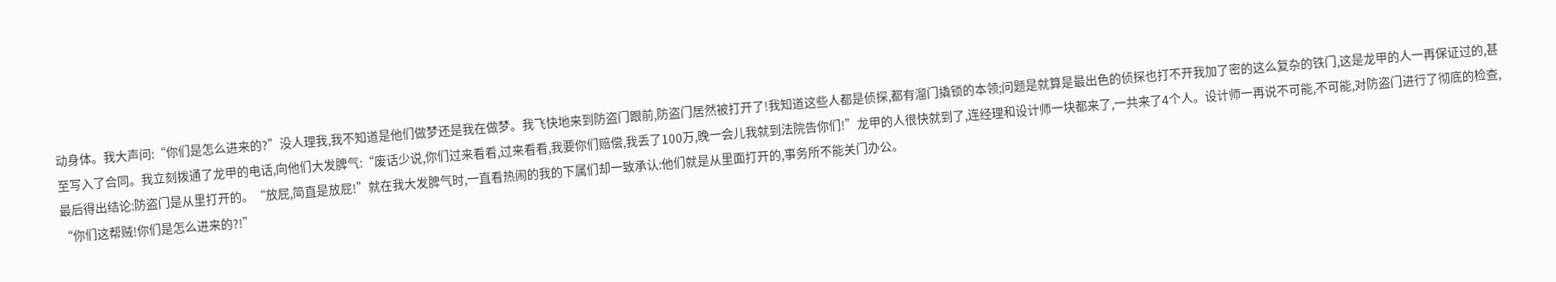动身体。我大声问:“你们是怎么进来的?”没人理我,我不知道是他们做梦还是我在做梦。我飞快地来到防盗门跟前,防盗门居然被打开了!我知道这些人都是侦探,都有溜门撬锁的本领;问题是就算是最出色的侦探也打不开我加了密的这么复杂的铁门,这是龙甲的人一再保证过的,甚至写入了合同。我立刻拨通了龙甲的电话,向他们大发脾气:“废话少说,你们过来看看,过来看看,我要你们赔偿,我丢了100万,晚一会儿我就到法院告你们!”龙甲的人很快就到了,连经理和设计师一块都来了,一共来了4个人。设计师一再说不可能,不可能,对防盗门进行了彻底的检查,最后得出结论:防盗门是从里打开的。“放屁,简直是放屁!”就在我大发脾气时,一直看热闹的我的下属们却一致承认:他们就是从里面打开的,事务所不能关门办公。
“你们这帮贼!你们是怎么进来的?!”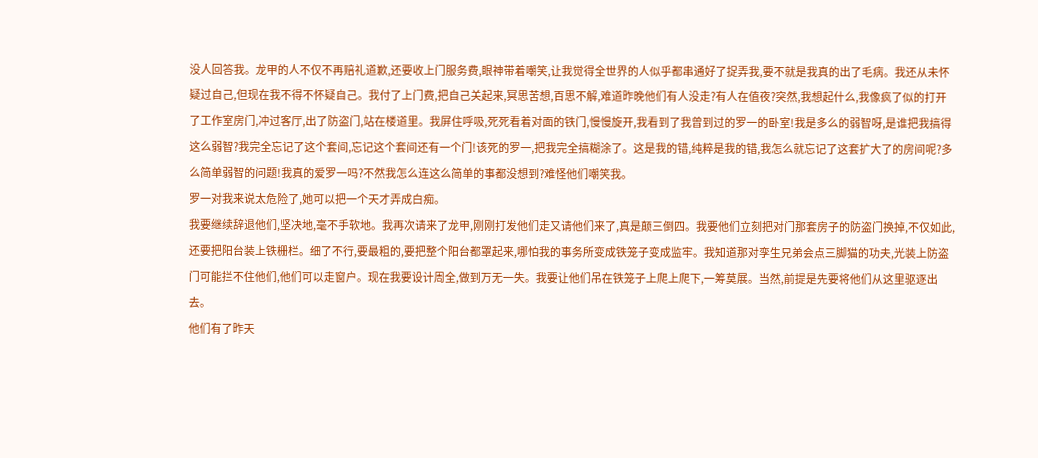没人回答我。龙甲的人不仅不再赔礼道歉,还要收上门服务费,眼神带着嘲笑,让我觉得全世界的人似乎都串通好了捉弄我,要不就是我真的出了毛病。我还从未怀疑过自己,但现在我不得不怀疑自己。我付了上门费,把自己关起来,冥思苦想,百思不解,难道昨晚他们有人没走?有人在值夜?突然,我想起什么,我像疯了似的打开了工作室房门,冲过客厅,出了防盗门,站在楼道里。我屏住呼吸,死死看着对面的铁门,慢慢旋开,我看到了我曾到过的罗一的卧室!我是多么的弱智呀,是谁把我搞得这么弱智?我完全忘记了这个套间,忘记这个套间还有一个门!该死的罗一,把我完全搞糊涂了。这是我的错,纯粹是我的错,我怎么就忘记了这套扩大了的房间呢?多么简单弱智的问题!我真的爱罗一吗?不然我怎么连这么简单的事都没想到?难怪他们嘲笑我。
罗一对我来说太危险了,她可以把一个天才弄成白痴。
我要继续辞退他们,坚决地,毫不手软地。我再次请来了龙甲,刚刚打发他们走又请他们来了,真是颠三倒四。我要他们立刻把对门那套房子的防盗门换掉,不仅如此,还要把阳台装上铁栅栏。细了不行,要最粗的,要把整个阳台都罩起来,哪怕我的事务所变成铁笼子变成监牢。我知道那对孪生兄弟会点三脚猫的功夫,光装上防盗门可能拦不住他们,他们可以走窗户。现在我要设计周全,做到万无一失。我要让他们吊在铁笼子上爬上爬下,一筹莫展。当然,前提是先要将他们从这里驱逐出去。
他们有了昨天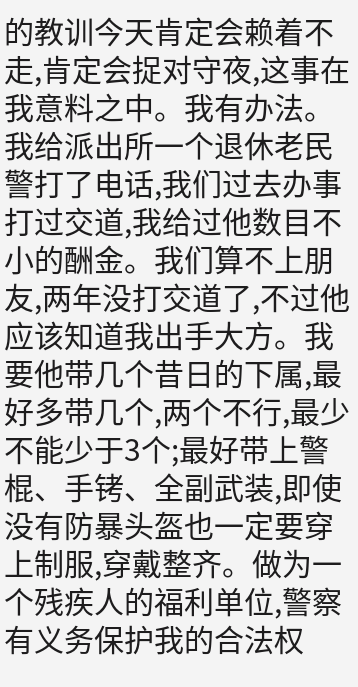的教训今天肯定会赖着不走,肯定会捉对守夜,这事在我意料之中。我有办法。我给派出所一个退休老民警打了电话,我们过去办事打过交道,我给过他数目不小的酬金。我们算不上朋友,两年没打交道了,不过他应该知道我出手大方。我要他带几个昔日的下属,最好多带几个,两个不行,最少不能少于3个;最好带上警棍、手铐、全副武装,即使没有防暴头盔也一定要穿上制服,穿戴整齐。做为一个残疾人的福利单位,警察有义务保护我的合法权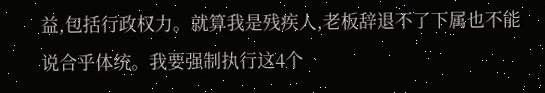益,包括行政权力。就算我是残疾人,老板辞退不了下属也不能说合乎体统。我要强制执行这4个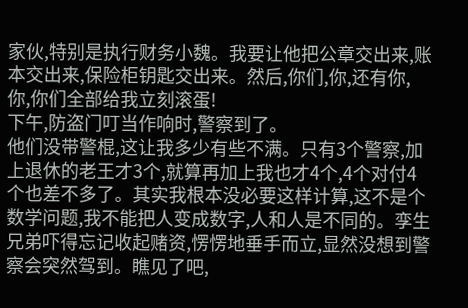家伙,特别是执行财务小魏。我要让他把公章交出来,账本交出来,保险柜钥匙交出来。然后,你们,你,还有你,你,你们全部给我立刻滚蛋!
下午,防盗门叮当作响时,警察到了。
他们没带警棍,这让我多少有些不满。只有3个警察,加上退休的老王才3个,就算再加上我也才4个,4个对付4个也差不多了。其实我根本没必要这样计算,这不是个数学问题,我不能把人变成数字,人和人是不同的。孪生兄弟吓得忘记收起赌资,愣愣地垂手而立,显然没想到警察会突然驾到。瞧见了吧,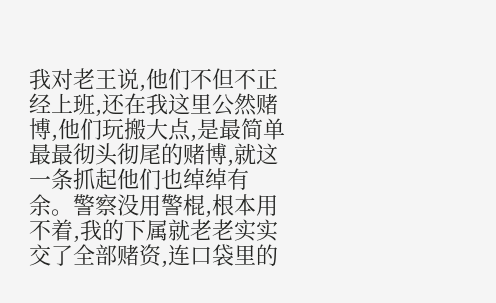我对老王说,他们不但不正经上班,还在我这里公然赌博,他们玩搬大点,是最简单最最彻头彻尾的赌博,就这一条抓起他们也绰绰有余。警察没用警棍,根本用不着,我的下属就老老实实交了全部赌资,连口袋里的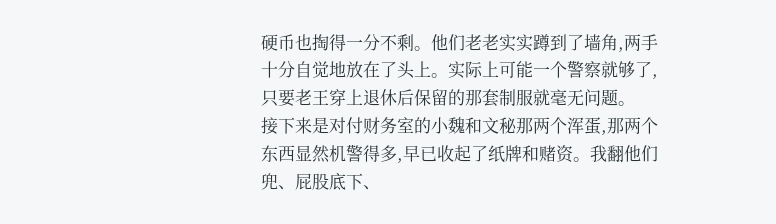硬币也掏得一分不剩。他们老老实实蹲到了墙角,两手十分自觉地放在了头上。实际上可能一个警察就够了,只要老王穿上退休后保留的那套制服就毫无问题。
接下来是对付财务室的小魏和文秘那两个浑蛋,那两个东西显然机警得多,早已收起了纸牌和赌资。我翻他们兜、屁股底下、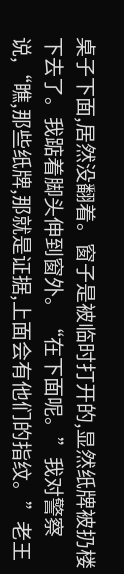桌子下面,居然没翻着。窗子是被临时打开的,显然纸牌被扔楼下去了。我踮着脚头伸到窗外。“在下面呢。”我对警察说,“瞧,那些纸牌,那就是证据,上面会有他们的指纹。”老王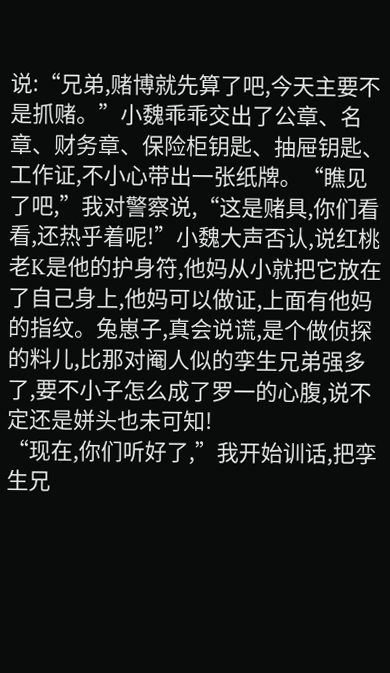说:“兄弟,赌博就先算了吧,今天主要不是抓赌。”小魏乖乖交出了公章、名章、财务章、保险柜钥匙、抽屉钥匙、工作证,不小心带出一张纸牌。“瞧见了吧,”我对警察说,“这是赌具,你们看看,还热乎着呢!”小魏大声否认,说红桃老K是他的护身符,他妈从小就把它放在了自己身上,他妈可以做证,上面有他妈的指纹。兔崽子,真会说谎,是个做侦探的料儿,比那对阉人似的孪生兄弟强多了,要不小子怎么成了罗一的心腹,说不定还是姘头也未可知!
“现在,你们听好了,”我开始训话,把孪生兄